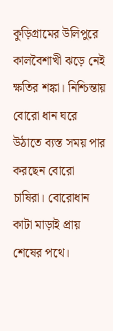কুড়িগ্রামের উলিপুরে কালবৈশাখী ঝড়ে নেই ক্ষতির শঙ্কা। নিশ্চিন্তায় বোরো ধান ঘরে উঠাতে ব্যস্ত সময় পার করছেন বোরো চাষিরা। বোরোধান কাটা মাড়াই প্রায় শেষের পথে।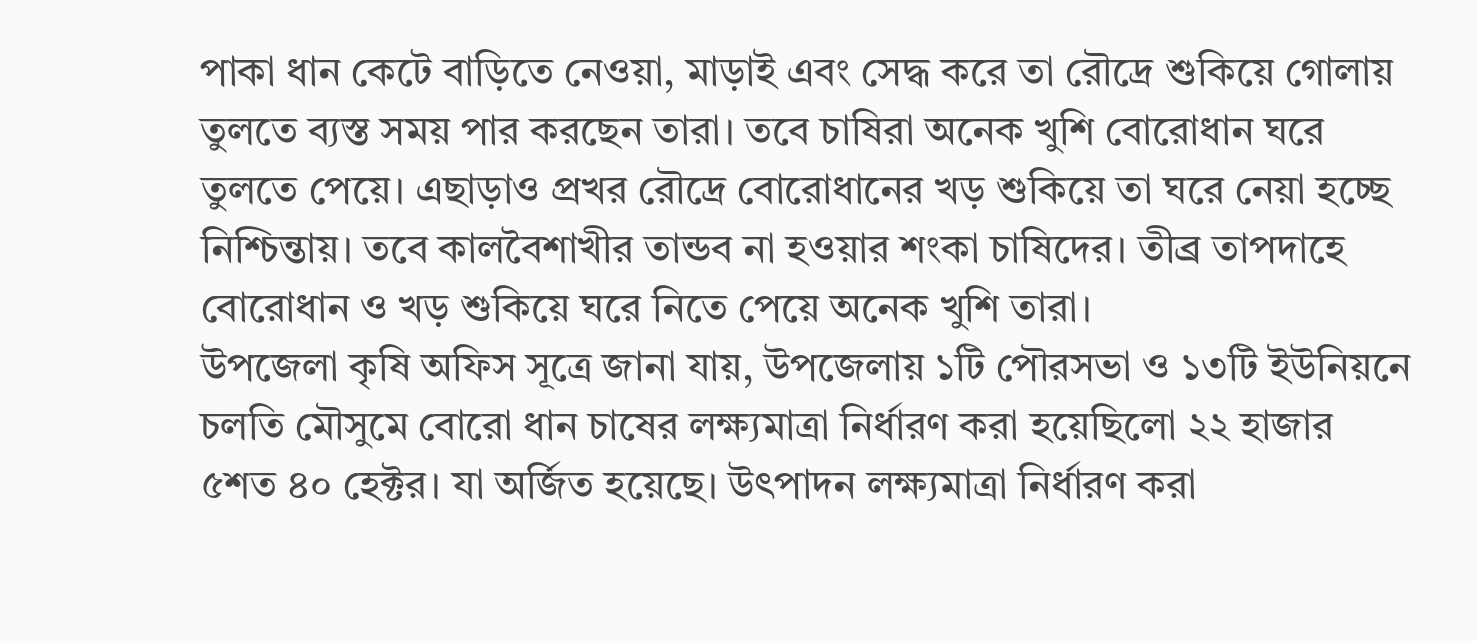পাকা ধান কেটে বাড়িতে নেওয়া, মাড়াই এবং সেদ্ধ করে তা রৌদ্রে শুকিয়ে গোলায় তুলতে ব্যস্ত সময় পার করছেন তারা। তবে চাষিরা অনেক খুশি বোরোধান ঘরে তুলতে পেয়ে। এছাড়াও প্রখর রৌদ্রে বোরোধানের খড় শুকিয়ে তা ঘরে নেয়া হচ্ছে নিশ্চিন্তায়। তবে কালবৈশাখীর তান্ডব না হওয়ার শংকা চাষিদের। তীব্র তাপদাহে বোরোধান ও খড় শুকিয়ে ঘরে নিতে পেয়ে অনেক খুশি তারা।
উপজেলা কৃষি অফিস সূত্রে জানা যায়, উপজেলায় ১টি পৌরসভা ও ১৩টি ইউনিয়নে চলতি মৌসুমে বোরো ধান চাষের লক্ষ্যমাত্রা নির্ধারণ করা হয়েছিলো ২২ হাজার ৫শত ৪০ হেক্টর। যা অর্জিত হয়েছে। উৎপাদন লক্ষ্যমাত্রা নির্ধারণ করা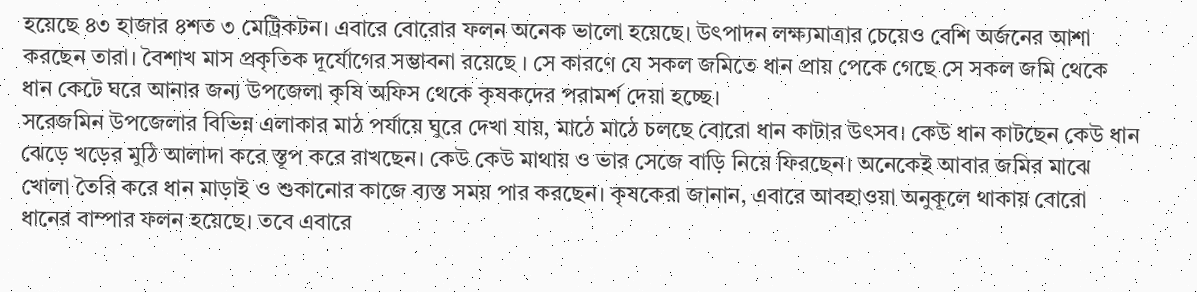হয়েছে ৪৩ হাজার ৪শত ৩ মেট্রিকটন। এবারে বোরোর ফলন অনেক ভালো হয়েছে। উৎপাদন লক্ষ্যমাত্রার চেয়েও বেশি অর্জনের আশা করছেন তারা। বৈশাখ মাস প্রকৃতিক দূর্যোগের সম্ভাবনা রয়েছে । সে কারণে যে সকল জমিতে ধান প্রায় পেকে গেছে সে সকল জমি থেকে ধান কেটে ঘরে আনার জন্য উপজেলা কৃষি অফিস থেকে কৃষকদের পরামর্শ দেয়া হচ্ছে।
সরেজমিন উপজেলার বিভিন্ন এলাকার মাঠ পর্যায়ে ঘুরে দেখা যায়, মাঠে মাঠে চলছে বোরো ধান কাটার উৎসব। কেউ ধান কাটছেন কেউ ধান ঝেড়ে খড়ের মুঠি আলাদা করে স্তূপ করে রাখছেন। কেউ কেউ মাথায় ও ভার সেজে বাড়ি নিয়ে ফিরছেন। অনেকেই আবার জমির মাঝে খোলা তৈরি করে ধান মাড়াই ও শুকানোর কাজে ব্যস্ত সময় পার করছেন। কৃষকেরা জানান, এবারে আবহাওয়া অনুকূলে থাকায় বোরো ধানের বাম্পার ফলন হয়েছে। তবে এবারে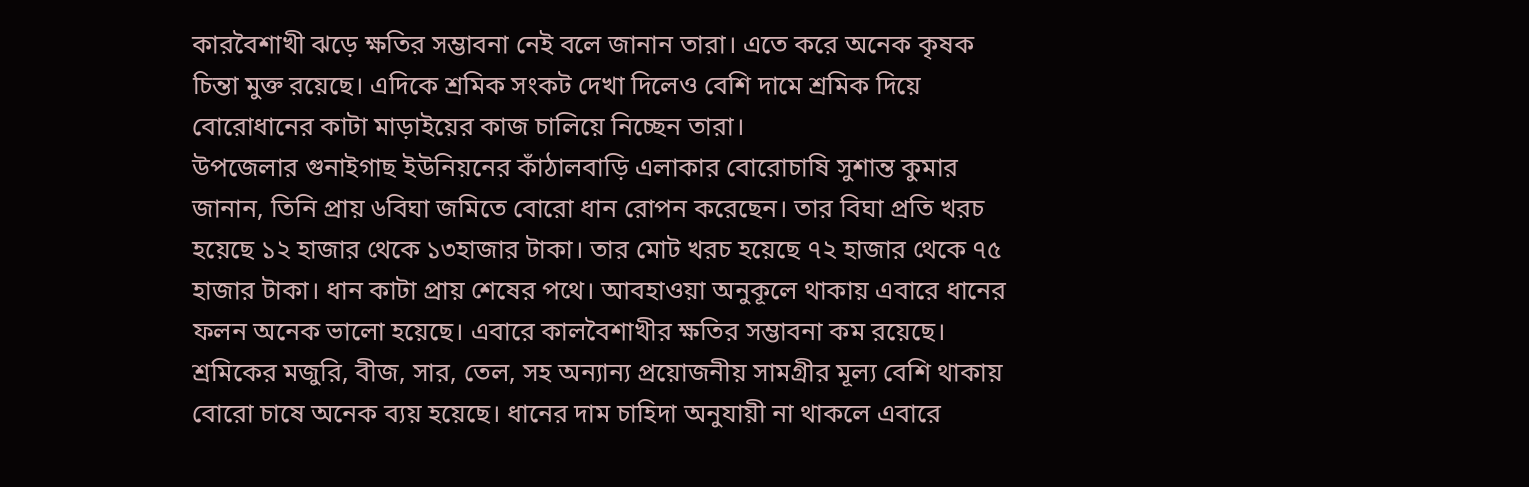কারবৈশাখী ঝড়ে ক্ষতির সম্ভাবনা নেই বলে জানান তারা। এতে করে অনেক কৃষক চিন্তা মুক্ত রয়েছে। এদিকে শ্রমিক সংকট দেখা দিলেও বেশি দামে শ্রমিক দিয়ে বোরোধানের কাটা মাড়াইয়ের কাজ চালিয়ে নিচ্ছেন তারা।
উপজেলার গুনাইগাছ ইউনিয়নের কাঁঠালবাড়ি এলাকার বোরোচাষি সুশান্ত কুমার জানান, তিনি প্রায় ৬বিঘা জমিতে বোরো ধান রোপন করেছেন। তার বিঘা প্রতি খরচ হয়েছে ১২ হাজার থেকে ১৩হাজার টাকা। তার মোট খরচ হয়েছে ৭২ হাজার থেকে ৭৫ হাজার টাকা। ধান কাটা প্রায় শেষের পথে। আবহাওয়া অনুকূলে থাকায় এবারে ধানের ফলন অনেক ভালো হয়েছে। এবারে কালবৈশাখীর ক্ষতির সম্ভাবনা কম রয়েছে। শ্রমিকের মজুরি, বীজ, সার, তেল, সহ অন্যান্য প্রয়োজনীয় সামগ্রীর মূল্য বেশি থাকায় বোরো চাষে অনেক ব্যয় হয়েছে। ধানের দাম চাহিদা অনুযায়ী না থাকলে এবারে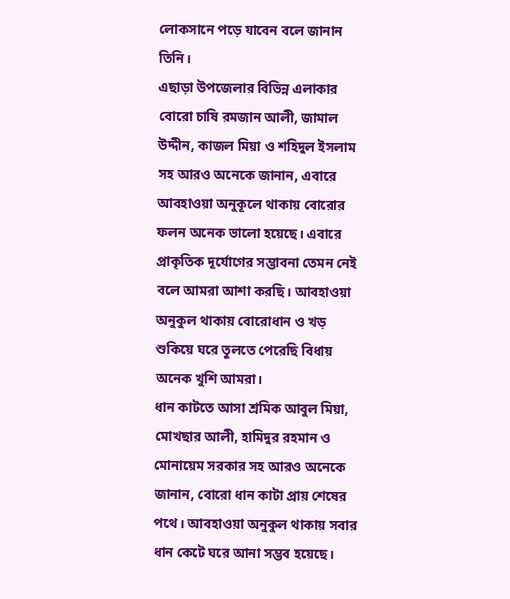লোকসানে পড়ে যাবেন বলে জানান তিনি।
এছাড়া উপজেলার বিভিন্ন এলাকার বোরো চাষি রমজান আলী, জামাল উদ্দীন, কাজল মিয়া ও শহিদুল ইসলাম সহ আরও অনেকে জানান, এবারে আবহাওয়া অনুকূলে থাকায় বোরোর ফলন অনেক ভালো হয়েছে। এবারে প্রাকৃতিক দূর্যোগের সম্ভাবনা তেমন নেই বলে আমরা আশা করছি। আবহাওয়া অনুকুল থাকায় বোরোধান ও খড় শুকিয়ে ঘরে তুলতে পেরেছি বিধায় অনেক খুশি আমরা।
ধান কাটতে আসা শ্রমিক আবুল মিয়া, মোখছার আলী, হামিদুর রহমান ও মোনায়েম সরকার সহ আরও অনেকে জানান, বোরো ধান কাটা প্রায় শেষের পথে। আবহাওয়া অনুকুল থাকায় সবার ধান কেটে ঘরে আনা সম্ভব হয়েছে।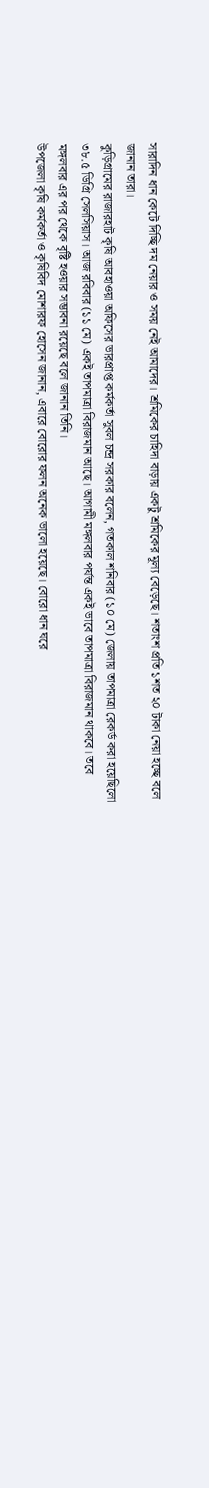সারাদিন ধান কেটে দিচ্ছি দম নেয়ার ও সময় নেই আমাদের। শ্রমিকের চাহিদা বাড়ায় একটু শ্রমিকের মূল্য বেড়েছে। শতাংশ প্রতি ১শত ২০ টাকা নেয়া হচ্ছে বলে জানান তারা।
কুড়িগ্রামের রাজারহাট কৃষি আবহাওয়া অফিসের ভারপ্রাপ্ত কর্মকর্তা সুবল চন্দ্র সরকার বলেন, গতকাল শনিবার (১০ মে) জেলায় তাপমাত্রা রেকর্ড করা হয়েছিলো ৩৮.৫ ডিগ্রি সেলসিয়াস। আজ রবিবার (১১ মে) একই তাপমাত্রা বিরাজমান আছে। আগামী মঙ্গলবার পর্যন্ত একই ভাবে তাপমাত্রা বিরাজমান থাকবে। তবে মঙ্গলবার এর পর থেকে বৃষ্টি হওয়ার সম্ভাবনা রয়েছে বলে জানান তিনি।
উপজেলা কৃষি কর্মকর্তা ও কৃষিবিদ মোশারফ হোসেন জানান, এবারে বোরোর ফলন অনেক ভালো হয়েছে। বোরো ধান ঘরে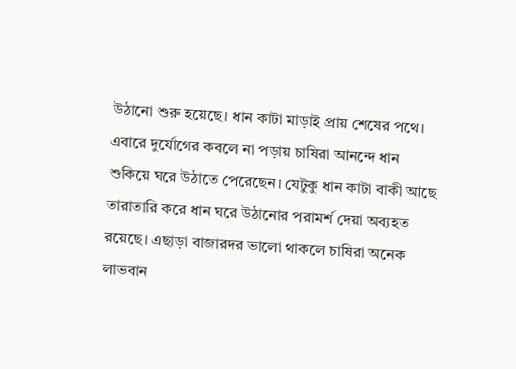উঠানো শুরু হয়েছে। ধান কাটা মাড়াই প্রায় শেষের পথে। এবারে দুর্যোগের কবলে না পড়ায় চাষিরা আনন্দে ধান শুকিয়ে ঘরে উঠাতে পেরেছেন। যেটুকু ধান কাটা বাকী আছে তারাতারি করে ধান ঘরে উঠানোর পরামর্শ দেয়া অব্যহত রয়েছে। এছাড়া বাজারদর ভালো থাকলে চাষিরা অনেক লাভবান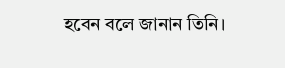হবেন বলে জানান তিনি।